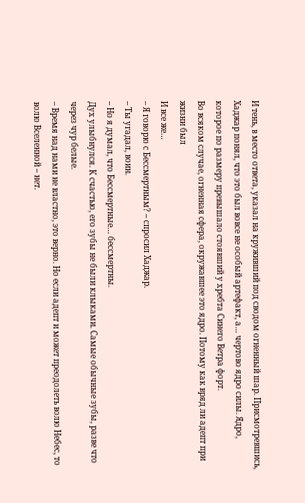И тень, в место ответа, указал на круживший под сводом огненный шар. Присмотревшись, Хаджар понял, что это был вовсе не особый артефакт, а… чертово ядро силы. Ядро, которое по размеру превышало стоявший у хребта Синего Ветра форт.
Во всяком случае, огненная сфера, окружавшее это ядро. Потому как вряд ли адепт при жизни был
И все же…
– Я говорю с Бессмертным? – спросил Хаджар.
– Ты угадал, воин.
– Но я думал, что Бессмертные… бессмертны.
Дух улыбнулся. К счастью, его зубы не были клыками. Самые обычные зубы, разве что через чур белые.
– Время над нами не властно, это верно. Но если адепт и может преодолеть волю Небес, то волю Вселенной – нет.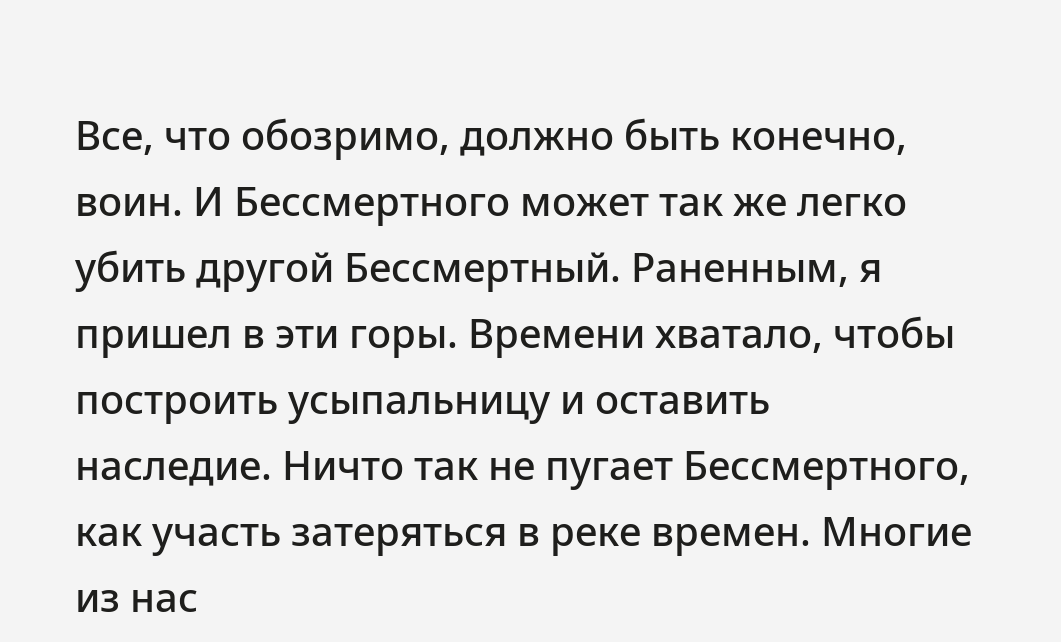Все, что обозримо, должно быть конечно, воин. И Бессмертного может так же легко убить другой Бессмертный. Раненным, я пришел в эти горы. Времени хватало, чтобы построить усыпальницу и оставить наследие. Ничто так не пугает Бессмертного, как участь затеряться в реке времен. Многие из нас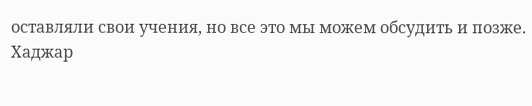оставляли свои учения, но все это мы можем обсудить и позже.
Хаджар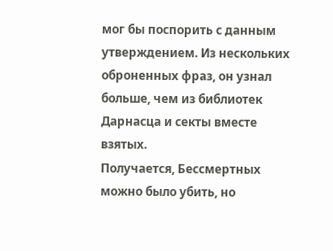мог бы поспорить с данным утверждением. Из нескольких оброненных фраз, он узнал больше, чем из библиотек Дарнасца и секты вместе взятых.
Получается, Бессмертных можно было убить, но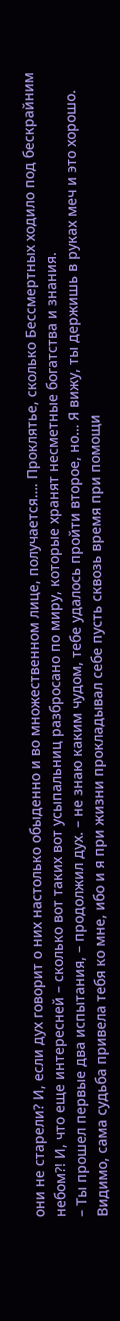они не старели? И, если дух говорит о них настолько обыденно и во множественном лице, получается…. Проклятье, сколько Бессмертных ходило под бескрайним небом?! И, что еще интересней – сколько вот таких вот усыпальниц разбросано по миру, которые хранят несметные богатства и знания.
– Ты прошел первые два испытания, – продолжил дух. – не знаю каким чудом, тебе удалось пройти второе, но… Я вижу, ты держишь в руках меч и это хорошо. Видимо, сама судьба привела тебя ко мне, ибо и я при жизни прокладывал себе пусть сквозь время при помощи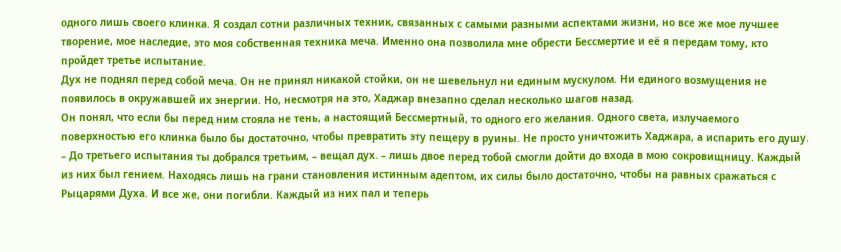одного лишь своего клинка. Я создал сотни различных техник, связанных с самыми разными аспектами жизни, но все же мое лучшее творение, мое наследие, это моя собственная техника меча. Именно она позволила мне обрести Бессмертие и её я передам тому, кто пройдет третье испытание.
Дух не поднял перед собой меча. Он не принял никакой стойки, он не шевельнул ни единым мускулом. Ни единого возмущения не появилось в окружавшей их энергии. Но, несмотря на это, Хаджар внезапно сделал несколько шагов назад.
Он понял, что если бы перед ним стояла не тень, а настоящий Бессмертный, то одного его желания. Одного света, излучаемого поверхностью его клинка было бы достаточно, чтобы превратить эту пещеру в руины. Не просто уничтожить Хаджара, а испарить его душу.
– До третьего испытания ты добрался третьим, – вещал дух. – лишь двое перед тобой смогли дойти до входа в мою сокровищницу. Каждый из них был гением. Находясь лишь на грани становления истинным адептом, их силы было достаточно, чтобы на равных сражаться с Рыцарями Духа. И все же, они погибли. Каждый из них пал и теперь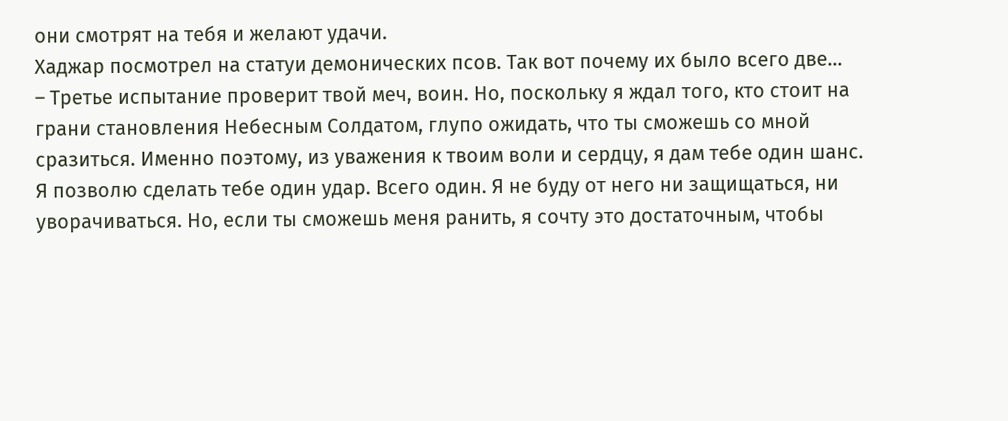они смотрят на тебя и желают удачи.
Хаджар посмотрел на статуи демонических псов. Так вот почему их было всего две…
– Третье испытание проверит твой меч, воин. Но, поскольку я ждал того, кто стоит на грани становления Небесным Солдатом, глупо ожидать, что ты сможешь со мной сразиться. Именно поэтому, из уважения к твоим воли и сердцу, я дам тебе один шанс. Я позволю сделать тебе один удар. Всего один. Я не буду от него ни защищаться, ни уворачиваться. Но, если ты сможешь меня ранить, я сочту это достаточным, чтобы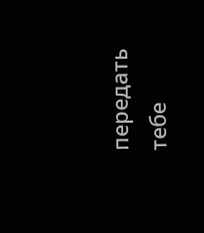передать тебе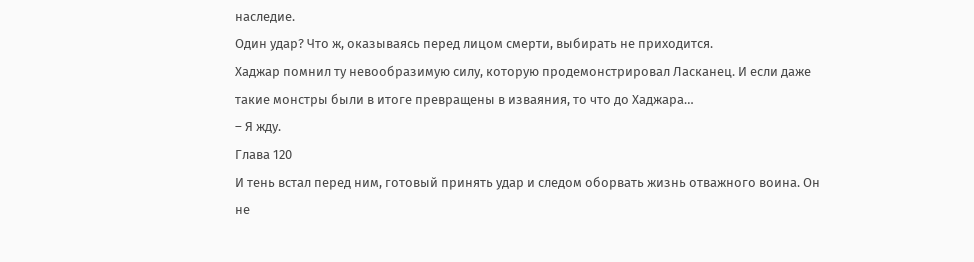наследие.
Один удар? Что ж, оказываясь перед лицом смерти, выбирать не приходится.
Хаджар помнил ту невообразимую силу, которую продемонстрировал Ласканец. И если даже такие монстры были в итоге превращены в изваяния, то что до Хаджара…
– Я жду.
Глава 120
И тень встал перед ним, готовый принять удар и следом оборвать жизнь отважного воина. Он не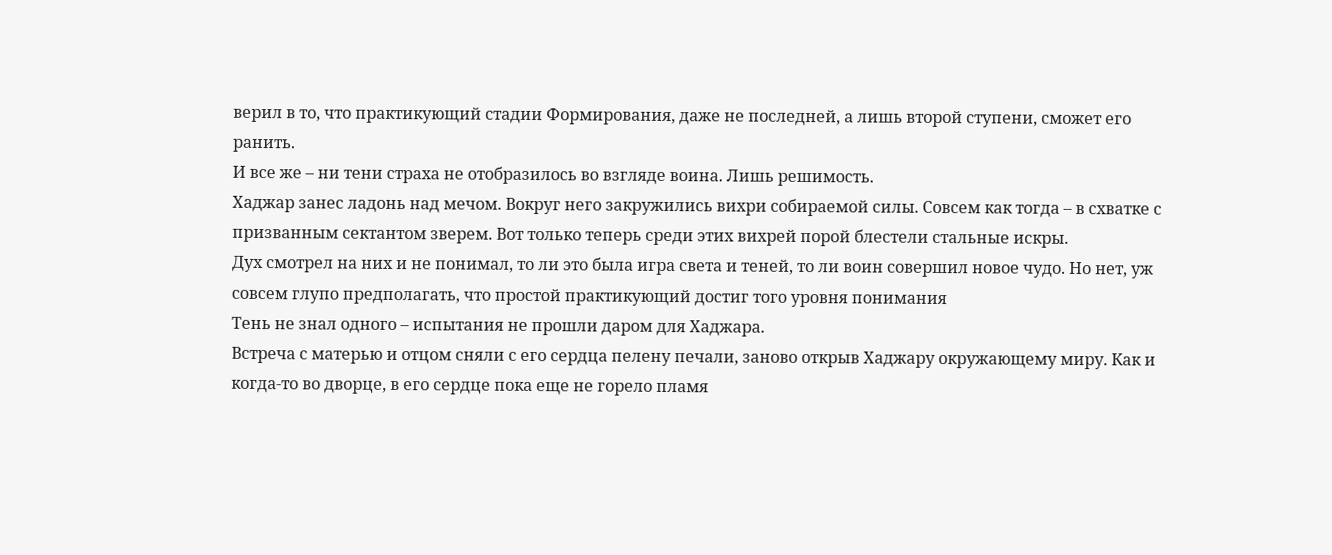верил в то, что практикующий стадии Формирования, даже не последней, а лишь второй ступени, сможет его ранить.
И все же – ни тени страха не отобразилось во взгляде воина. Лишь решимость.
Хаджар занес ладонь над мечом. Вокруг него закружились вихри собираемой силы. Совсем как тогда – в схватке с призванным сектантом зверем. Вот только теперь среди этих вихрей порой блестели стальные искры.
Дух смотрел на них и не понимал, то ли это была игра света и теней, то ли воин совершил новое чудо. Но нет, уж совсем глупо предполагать, что простой практикующий достиг того уровня понимания
Тень не знал одного – испытания не прошли даром для Хаджара.
Встреча с матерью и отцом сняли с его сердца пелену печали, заново открыв Хаджару окружающему миру. Как и когда-то во дворце, в его сердце пока еще не горело пламя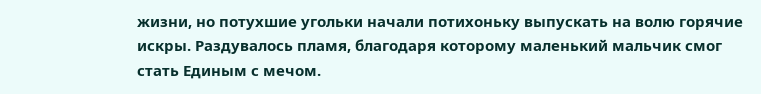жизни, но потухшие угольки начали потихоньку выпускать на волю горячие искры. Раздувалось пламя, благодаря которому маленький мальчик смог стать Единым с мечом.